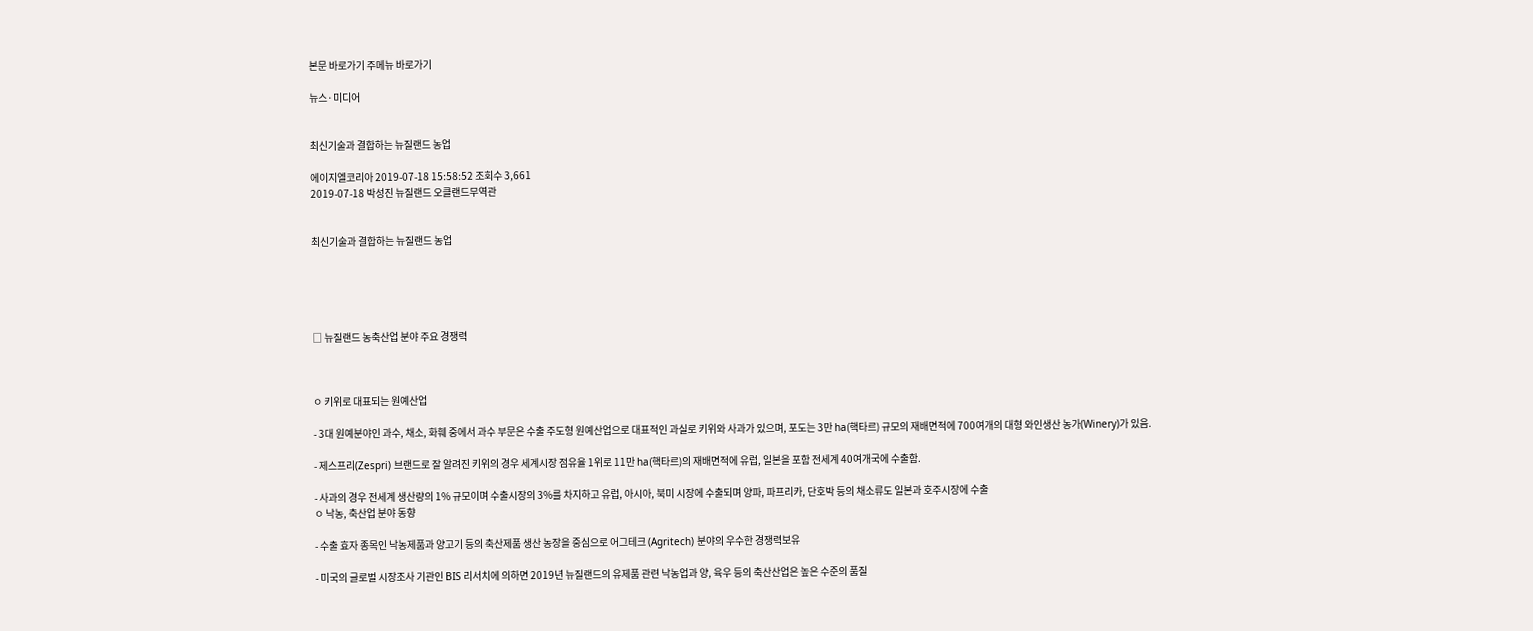본문 바로가기 주메뉴 바로가기

뉴스·미디어


최신기술과 결합하는 뉴질랜드 농업

에이지엘코리아 2019-07-18 15:58:52 조회수 3,661
2019-07-18 박성진 뉴질랜드 오클랜드무역관


최신기술과 결합하는 뉴질랜드 농업





□ 뉴질랜드 농축산업 분야 주요 경쟁력



ㅇ 키위로 대표되는 원예산업

- 3대 원예분야인 과수, 채소, 화훼 중에서 과수 부문은 수출 주도형 원예산업으로 대표적인 과실로 키위와 사과가 있으며, 포도는 3만 ha(핵타르) 규모의 재배면적에 700여개의 대형 와인생산 농가(Winery)가 있음.

- 제스프리(Zespri) 브랜드로 잘 알려진 키위의 경우 세계시장 점유율 1위로 11만 ha(핵타르)의 재배면적에 유럽, 일본을 포함 전세계 40여개국에 수출함.

- 사과의 경우 전세계 생산량의 1% 규모이며 수출시장의 3%를 차지하고 유럽, 아시아, 북미 시장에 수출되며 양파, 파프리카, 단호박 등의 채소류도 일본과 호주시장에 수출
ㅇ 낙농, 축산업 분야 동향

- 수출 효자 종목인 낙농제품과 양고기 등의 축산제품 생산 농장을 중심으로 어그테크 (Agritech) 분야의 우수한 경쟁력보유

- 미국의 글로벌 시장조사 기관인 BIS 리서치에 의하면 2019년 뉴질랜드의 유제품 관련 낙농업과 양, 육우 등의 축산산업은 높은 수준의 품질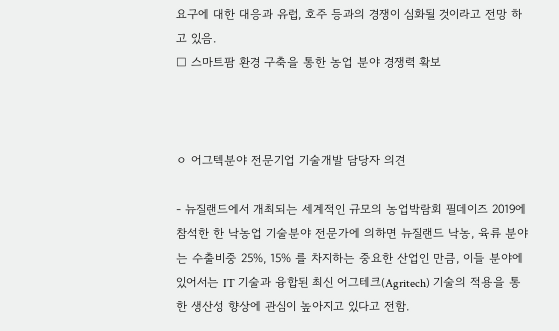요구에 대한 대응과 유럽, 호주 등과의 경쟁이 심화될 것이라고 전망 하고 있음.
□ 스마트팜 환경 구축을 통한 농업 분야 경쟁력 확보



ㅇ 어그텍분야 전문기업 기술개발 담당자 의견

- 뉴질랜드에서 개최되는 세계적인 규모의 농업박람회 필데이즈 2019에 참석한 한 낙농업 기술분야 전문가에 의하면 뉴질랜드 낙농, 육류 분야는 수출비중 25%, 15% 를 차지하는 중요한 산업인 만큼, 이들 분야에 있어서는 IT 기술과 융합된 최신 어그테크(Agritech) 기술의 적용을 통한 생산성 향상에 관심이 높아지고 있다고 전함.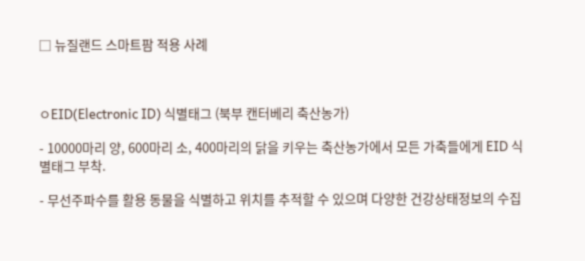□ 뉴질랜드 스마트팜 적용 사례



ㅇEID(Electronic ID) 식별태그 (북부 캔터베리 축산농가)

- 10000마리 양, 600마리 소, 400마리의 닭을 키우는 축산농가에서 모든 가축들에게 EID 식별태그 부착.

- 무선주파수를 활용 동물을 식별하고 위치를 추적할 수 있으며 다양한 건강상태정보의 수집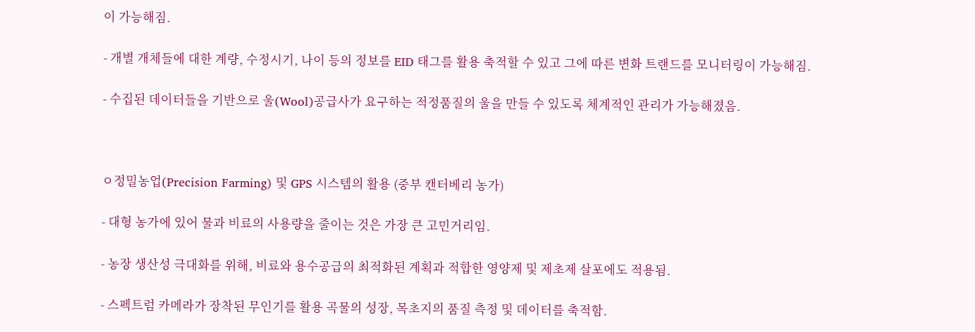이 가능해짐.

- 개별 개체들에 대한 계량, 수정시기, 나이 등의 정보를 EID 태그를 활용 축적할 수 있고 그에 따른 변화 트랜드를 모니터링이 가능해짐.

- 수집된 데이터들을 기반으로 울(Wool)공급사가 요구하는 적정품질의 울을 만들 수 있도록 체계적인 관리가 가능해졌음.



ㅇ정밀농업(Precision Farming) 및 GPS 시스템의 활용 (중부 캔터베리 농가)

- 대형 농가에 있어 물과 비료의 사용량을 줄이는 것은 가장 큰 고민거리임.

- 농장 생산성 극대화를 위해, 비료와 용수공급의 최적화된 계획과 적합한 영양제 및 제초제 살포에도 적용됨.

- 스펙트럼 카메라가 장착된 무인기를 활용 곡물의 성장, 목초지의 품질 측정 및 데이터를 축적함.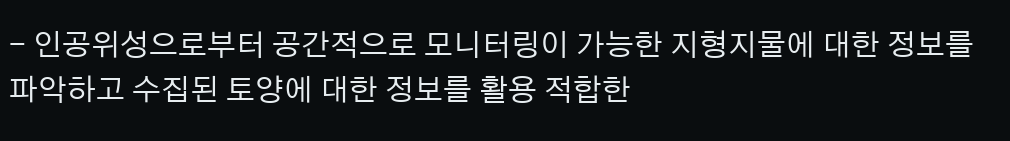- 인공위성으로부터 공간적으로 모니터링이 가능한 지형지물에 대한 정보를 파악하고 수집된 토양에 대한 정보를 활용 적합한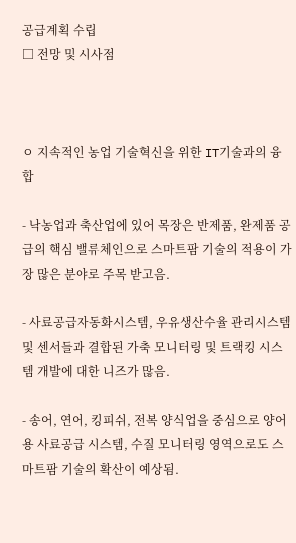공급계획 수립
□ 전망 및 시사점



ㅇ 지속적인 농업 기술혁신을 위한 IT기술과의 융합

- 낙농업과 축산업에 있어 목장은 반제품, 완제품 공급의 핵심 밸류체인으로 스마트팜 기술의 적용이 가장 많은 분야로 주목 받고음.

- 사료공급자동화시스템, 우유생산수율 관리시스템 및 센서들과 결합된 가축 모니터링 및 트랙킹 시스템 개발에 대한 니즈가 많음.

- 송어, 연어, 킹피쉬, 전복 양식업을 중심으로 양어용 사료공급 시스템, 수질 모니터링 영역으로도 스마트팜 기술의 확산이 예상됨.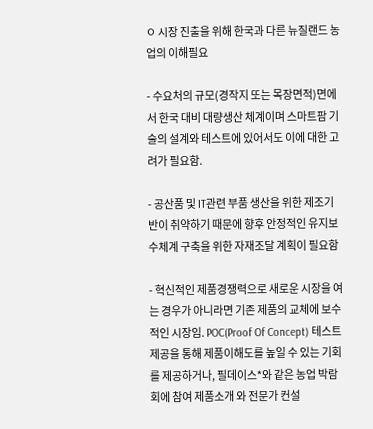ㅇ 시장 진출을 위해 한국과 다른 뉴질랜드 농업의 이해필요

- 수요처의 규모(경작지 또는 목장면적)면에서 한국 대비 대량생산 체계이며 스마트팜 기술의 설계와 테스트에 있어서도 이에 대한 고려가 필요함.

- 공산품 및 IT관련 부품 생산을 위한 제조기반이 취약하기 때문에 향후 안정적인 유지보수체계 구축을 위한 자재조달 계획이 필요함

- 혁신적인 제품경쟁력으로 새로운 시장을 여는 경우가 아니라면 기존 제품의 교체에 보수적인 시장임. POC(Proof Of Concept) 테스트 제공을 통해 제품이해도를 높일 수 있는 기회를 제공하거나, 필데이스*와 같은 농업 박람회에 참여 제품소개 와 전문가 컨설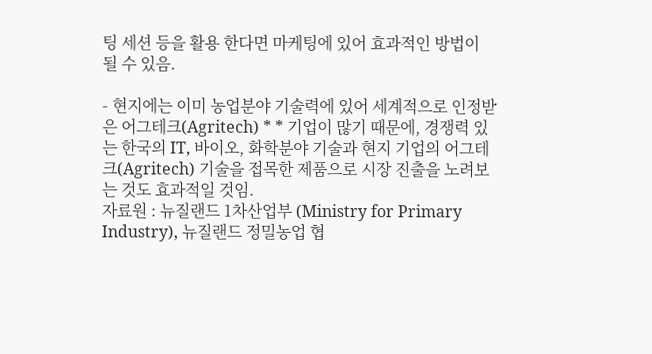팅 세션 등을 활용 한다면 마케팅에 있어 효과적인 방법이 될 수 있음.

- 현지에는 이미 농업분야 기술력에 있어 세계적으로 인정받은 어그테크(Agritech) * * 기업이 많기 때문에, 경쟁력 있는 한국의 IT, 바이오, 화학분야 기술과 현지 기업의 어그테크(Agritech) 기술을 접목한 제품으로 시장 진출을 노려보는 것도 효과적일 것임.
자료원 : 뉴질랜드 1차산업부 (Ministry for Primary Industry), 뉴질랜드 정밀농업 협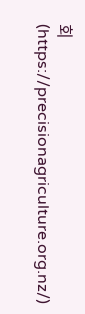회(https://precisionagriculture.org.nz/)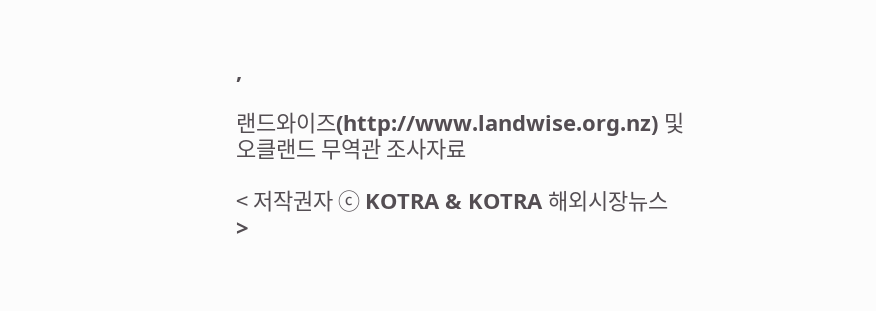,

랜드와이즈(http://www.landwise.org.nz) 및 오클랜드 무역관 조사자료

< 저작권자 ⓒ KOTRA & KOTRA 해외시장뉴스 >